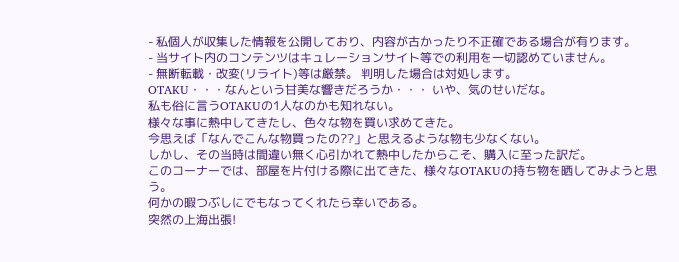- 私個人が収集した情報を公開しており、内容が古かったり不正確である場合が有ります。
- 当サイト内のコンテンツはキュレーションサイト等での利用を一切認めていません。
- 無断転載・改変(リライト)等は厳禁。 判明した場合は対処します。
OTAKU・・・なんという甘美な響きだろうか・・・ いや、気のせいだな。
私も俗に言うOTAKUの1人なのかも知れない。
様々な事に熱中してきたし、色々な物を買い求めてきた。
今思えば「なんでこんな物買ったの??」と思えるような物も少なくない。
しかし、その当時は間違い無く心引かれて熱中したからこそ、購入に至った訳だ。
このコーナーでは、部屋を片付ける際に出てきた、様々なOTAKUの持ち物を晒してみようと思う。
何かの暇つぶしにでもなってくれたら幸いである。
突然の上海出張!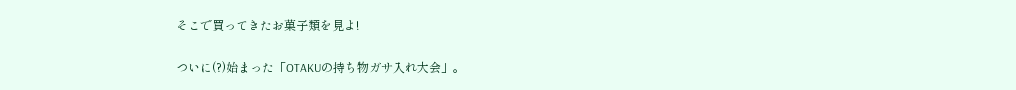そこで買ってきたお菓子類を見よ!

ついに(?)始まった「OTAKUの持ち物ガサ入れ大会」。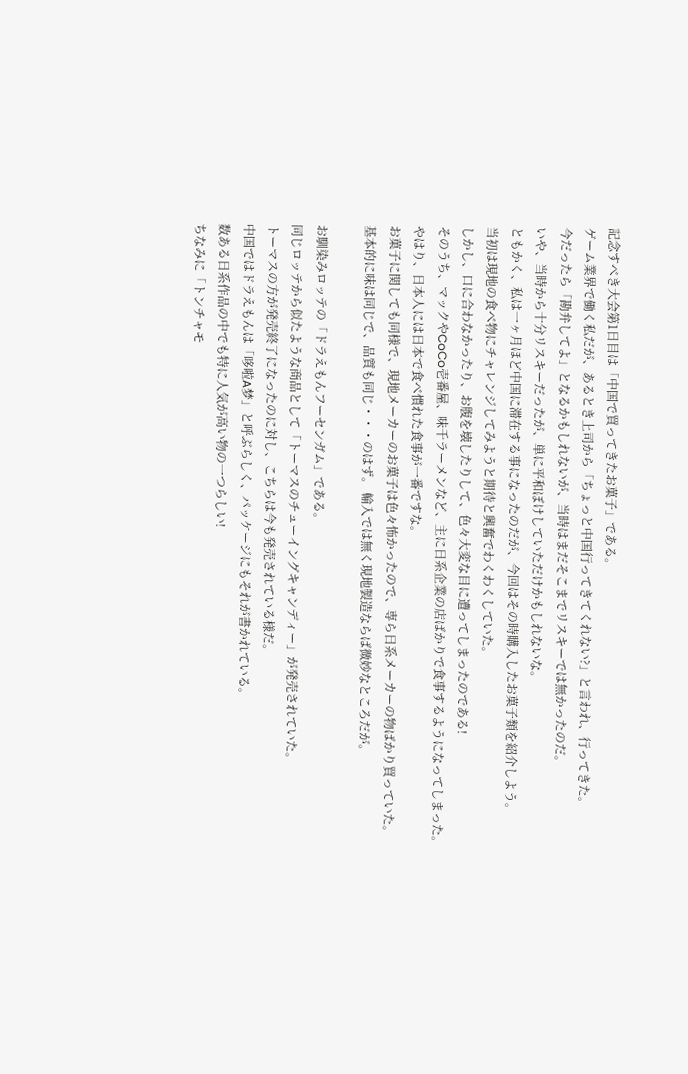記念すべき大会第1日目は「中国で買ってきたお菓子」である。
ゲーム業界で働く私だが、あるとき上司から「ちょっと中国行ってきてくれない?」と言われ、行ってきた。
今だったら「勘弁してよ」となるかもしれないが、当時はまだそこまでリスキーでは無かったのだ。
いや、当時から十分リスキーだったが、単に平和ぼけしていただけかもしれないな。
ともかく、私は一ヶ月ほど中国に滞在する事になったのだが、今回はその時購入したお菓子類を紹介しよう。
当初は現地の食べ物にチャレンジしてみようと期待と興奮でわくわくしていた。
しかし、口に合わなかったり、お腹を壊したりして、色々大変な目に遭ってしまったのである!
そのうち、マックやCoCo壱番屋、味千ラーメンなど、主に日系企業の店ばかりで食事するようになってしまった。
やはり、日本人には日本で食べ慣れた食事が一番ですな。
お菓子に関しても同様で、現地メーカーのお菓子は色々怖かったので、専ら日系メーカーの物ばかり買っていた。
基本的に味は同じで、品質も同じ・・・のはず。 輸入では無く現地製造ならば微妙なところだが。

お馴染みロッテの「ドラえもんフーセンガム」である。
同じロッテから似たような商品として「トーマスのチューイングキャンディー」が発売されていた。
トーマスの方が発売終了になったのに対し、こちらは今も発売されている様だ。
中国ではドラえもんは「哆啦A梦」と呼ぶらしく、パッケージにもそれが書かれている。
数ある日系作品の中でも特に人気が高い物の一つらしい!
ちなみに「トンチャモ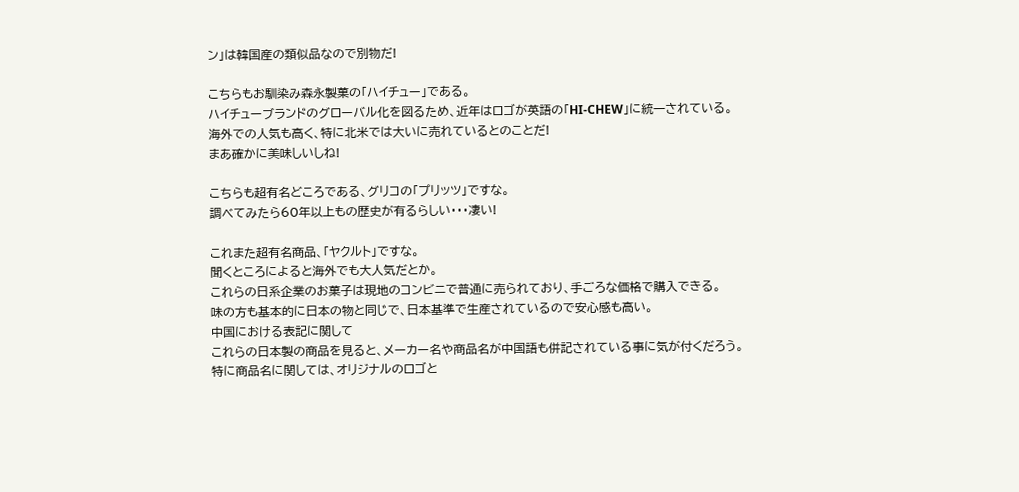ン」は韓国産の類似品なので別物だ!

こちらもお馴染み森永製菓の「ハイチュー」である。
ハイチューブランドのグローバル化を図るため、近年はロゴが英語の「HI-CHEW」に統一されている。
海外での人気も高く、特に北米では大いに売れているとのことだ!
まあ確かに美味しいしね!

こちらも超有名どころである、グリコの「プリッツ」ですな。
調べてみたら60年以上もの歴史が有るらしい・・・凄い!

これまた超有名商品、「ヤクルト」ですな。
聞くところによると海外でも大人気だとか。
これらの日系企業のお菓子は現地のコンビニで普通に売られており、手ごろな価格で購入できる。
味の方も基本的に日本の物と同じで、日本基準で生産されているので安心感も高い。
中国における表記に関して
これらの日本製の商品を見ると、メーカー名や商品名が中国語も併記されている事に気が付くだろう。
特に商品名に関しては、オリジナルのロゴと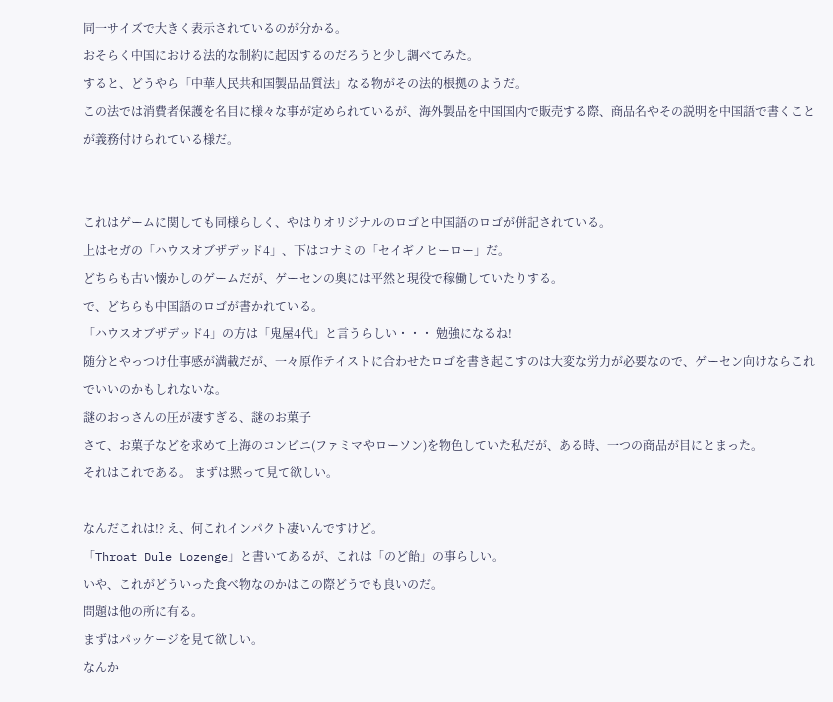同一サイズで大きく表示されているのが分かる。
おそらく中国における法的な制約に起因するのだろうと少し調べてみた。
すると、どうやら「中華人民共和国製品品質法」なる物がその法的根拠のようだ。
この法では消費者保護を名目に様々な事が定められているが、海外製品を中国国内で販売する際、商品名やその説明を中国語で書くことが義務付けられている様だ。


これはゲームに関しても同様らしく、やはりオリジナルのロゴと中国語のロゴが併記されている。
上はセガの「ハウスオブザデッド4」、下はコナミの「セイギノヒーロー」だ。
どちらも古い懐かしのゲームだが、ゲーセンの奥には平然と現役で稼働していたりする。
で、どちらも中国語のロゴが書かれている。
「ハウスオブザデッド4」の方は「鬼屋4代」と言うらしい・・・ 勉強になるね!
随分とやっつけ仕事感が満載だが、一々原作テイストに合わせたロゴを書き起こすのは大変な労力が必要なので、ゲーセン向けならこれでいいのかもしれないな。
謎のおっさんの圧が凄すぎる、謎のお菓子
さて、お菓子などを求めて上海のコンビニ(ファミマやローソン)を物色していた私だが、ある時、一つの商品が目にとまった。
それはこれである。 まずは黙って見て欲しい。

なんだこれは!? え、何これインパクト凄いんですけど。
「Throat Dule Lozenge」と書いてあるが、これは「のど飴」の事らしい。
いや、これがどういった食べ物なのかはこの際どうでも良いのだ。
問題は他の所に有る。
まずはパッケージを見て欲しい。
なんか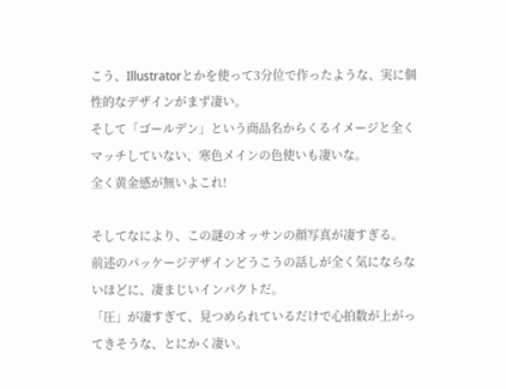こう、Illustratorとかを使って3分位で作ったような、実に個性的なデザインがまず凄い。
そして「ゴールデン」という商品名からくるイメージと全くマッチしていない、寒色メインの色使いも凄いな。
全く黄金感が無いよこれ!

そしてなにより、この謎のオッサンの顔写真が凄すぎる。
前述のパッケージデザインどうこうの話しが全く気にならないほどに、凄まじいインパクトだ。
「圧」が凄すぎて、見つめられているだけで心拍数が上がってきそうな、とにかく凄い。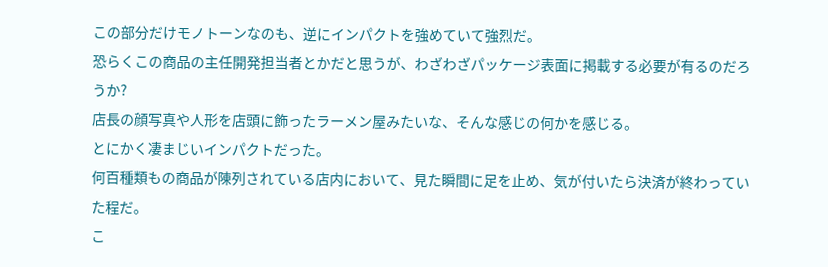この部分だけモノトーンなのも、逆にインパクトを強めていて強烈だ。
恐らくこの商品の主任開発担当者とかだと思うが、わざわざパッケージ表面に掲載する必要が有るのだろうか?
店長の顔写真や人形を店頭に飾ったラーメン屋みたいな、そんな感じの何かを感じる。
とにかく凄まじいインパクトだった。
何百種類もの商品が陳列されている店内において、見た瞬間に足を止め、気が付いたら決済が終わっていた程だ。
こ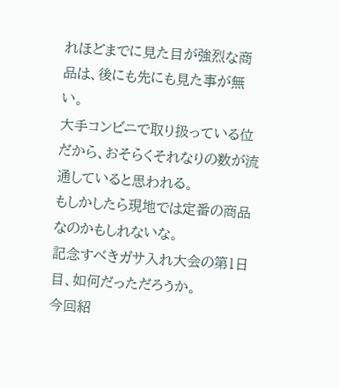れほどまでに見た目が強烈な商品は、後にも先にも見た事が無い。
大手コンビニで取り扱っている位だから、おそらくそれなりの数が流通していると思われる。
もしかしたら現地では定番の商品なのかもしれないな。
記念すべきガサ入れ大会の第1日目、如何だっただろうか。
今回紹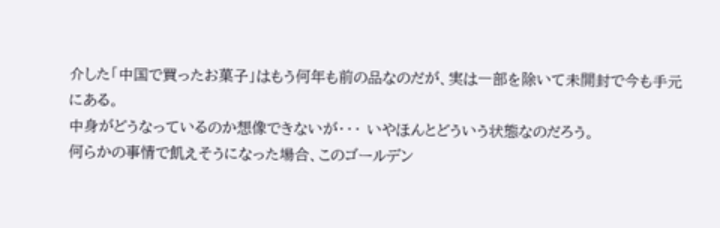介した「中国で買ったお菓子」はもう何年も前の品なのだが、実は一部を除いて未開封で今も手元にある。
中身がどうなっているのか想像できないが・・・ いやほんとどういう状態なのだろう。
何らかの事情で飢えそうになった場合、このゴールデン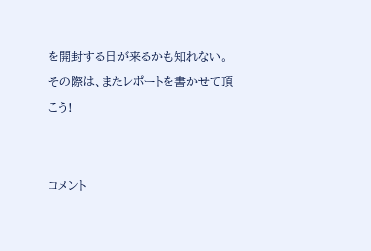を開封する日が来るかも知れない。
その際は、またレポートを書かせて頂こう!


コメント